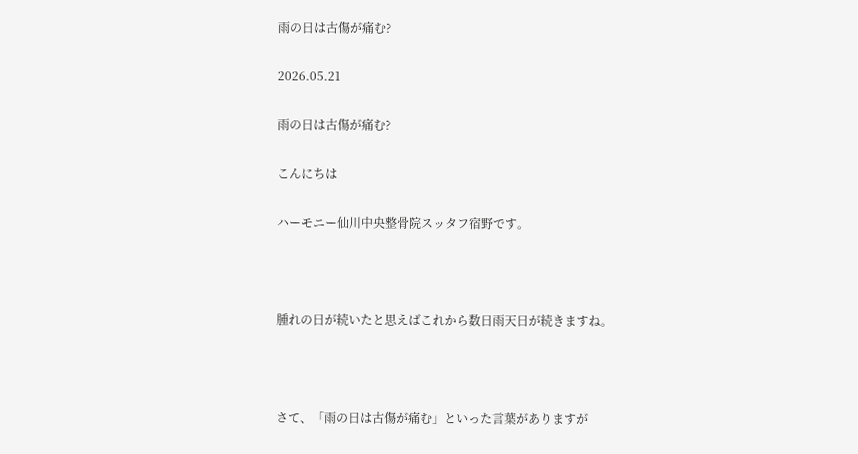雨の日は古傷が痛む?

2026.05.21

雨の日は古傷が痛む?

こんにちは

ハーモニー仙川中央整骨院スッタフ宿野です。



腫れの日が続いたと思えばこれから数日雨天日が続きますね。



さて、「雨の日は古傷が痛む」といった言葉がありますが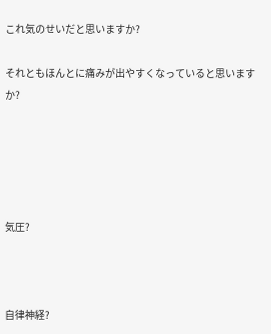これ気のせいだと思いますか?

それともほんとに痛みが出やすくなっていると思いますか?





気圧?



自律神経?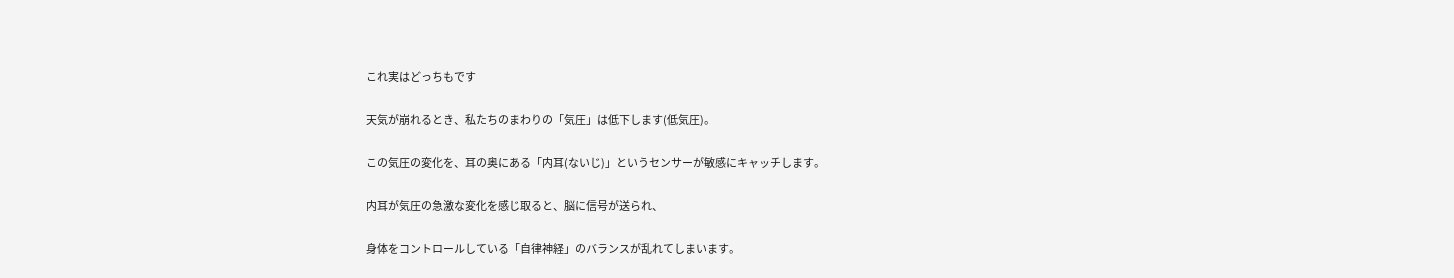これ実はどっちもです

天気が崩れるとき、私たちのまわりの「気圧」は低下します(低気圧)。

この気圧の変化を、耳の奥にある「内耳(ないじ)」というセンサーが敏感にキャッチします。

内耳が気圧の急激な変化を感じ取ると、脳に信号が送られ、

身体をコントロールしている「自律神経」のバランスが乱れてしまいます。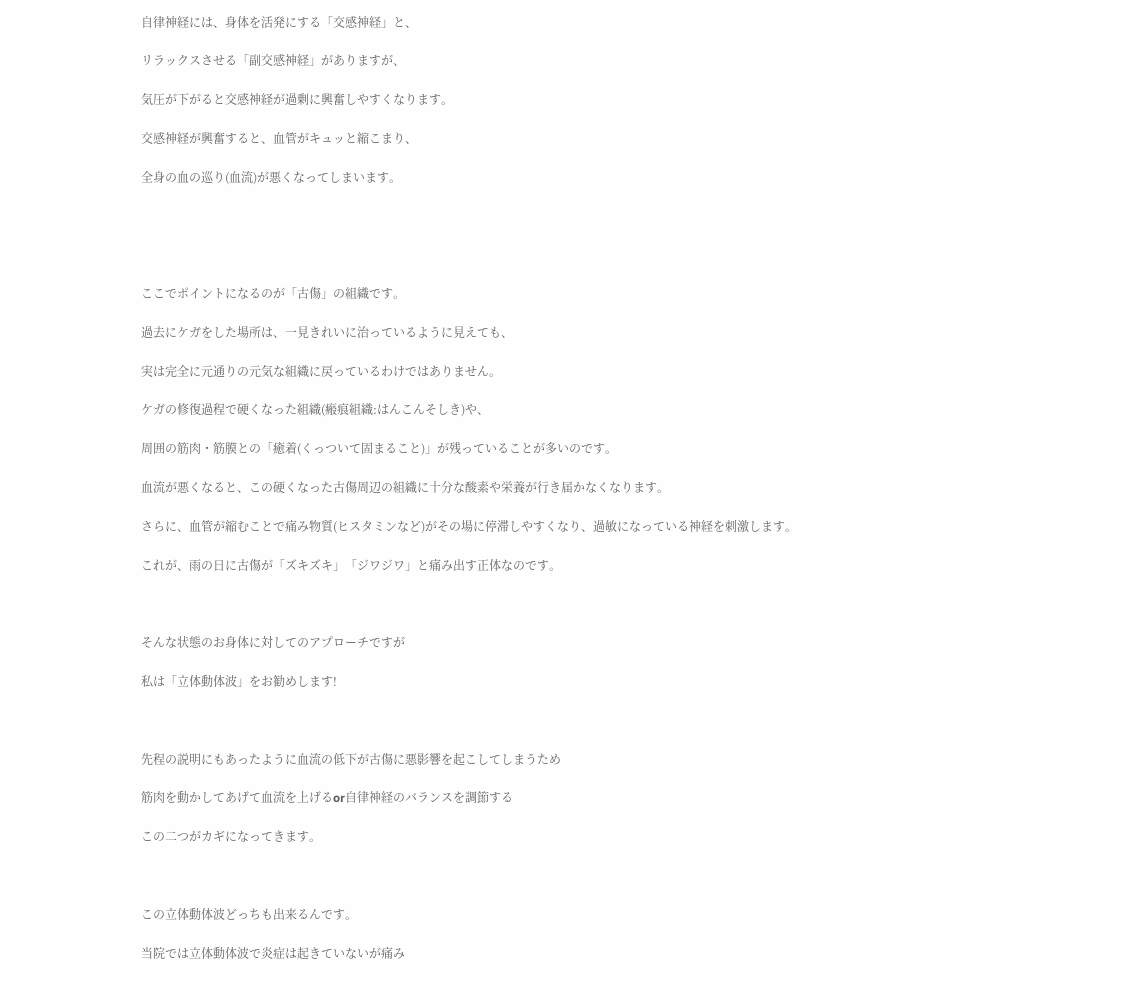自律神経には、身体を活発にする「交感神経」と、

リラックスさせる「副交感神経」がありますが、

気圧が下がると交感神経が過剰に興奮しやすくなります。

交感神経が興奮すると、血管がキュッと縮こまり、

全身の血の巡り(血流)が悪くなってしまいます。





ここでポイントになるのが「古傷」の組織です。

過去にケガをした場所は、一見きれいに治っているように見えても、

実は完全に元通りの元気な組織に戻っているわけではありません。

ケガの修復過程で硬くなった組織(瘢痕組織:はんこんそしき)や、

周囲の筋肉・筋膜との「癒着(くっついて固まること)」が残っていることが多いのです。

血流が悪くなると、この硬くなった古傷周辺の組織に十分な酸素や栄養が行き届かなくなります。

さらに、血管が縮むことで痛み物質(ヒスタミンなど)がその場に停滞しやすくなり、過敏になっている神経を刺激します。

これが、雨の日に古傷が「ズキズキ」「ジワジワ」と痛み出す正体なのです。



そんな状態のお身体に対してのアプローチですが

私は「立体動体波」をお勧めします!



先程の説明にもあったように血流の低下が古傷に悪影響を起こしてしまうため

筋肉を動かしてあげて血流を上げるor自律神経のバランスを調節する

この二つがカギになってきます。



この立体動体波どっちも出来るんです。

当院では立体動体波で炎症は起きていないが痛み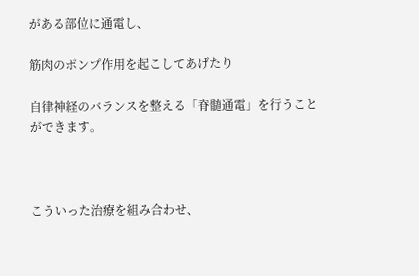がある部位に通電し、

筋肉のポンプ作用を起こしてあげたり

自律神経のバランスを整える「脊髄通電」を行うことができます。



こういった治療を組み合わせ、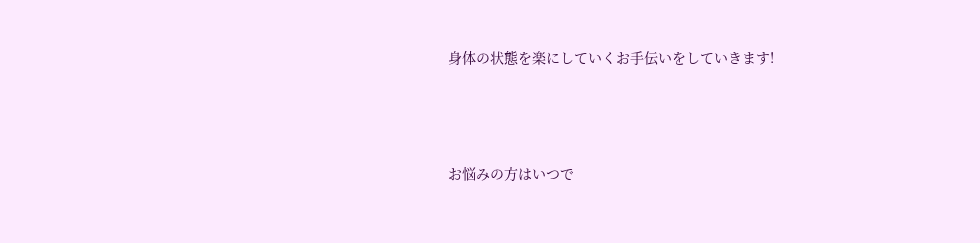身体の状態を楽にしていくお手伝いをしていきます!



お悩みの方はいつで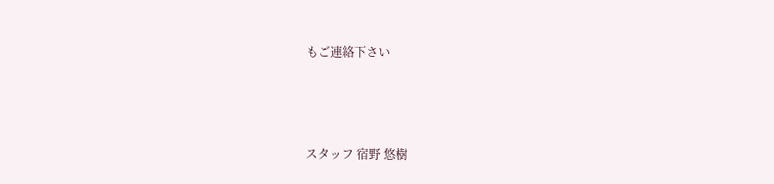もご連絡下さい



スタッフ 宿野 悠樹